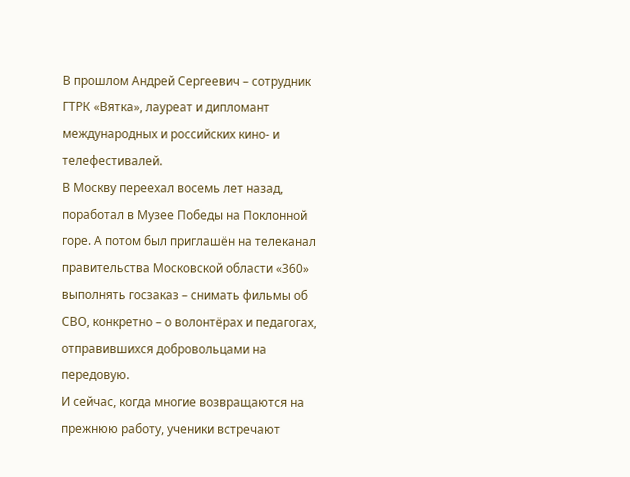В прошлом Андрей Сергеевич – сотрудник ГТРК «Вятка», лауреат и дипломант международных и российских кино- и телефестивалей.
В Москву переехал восемь лет назад, поработал в Музее Победы на Поклонной горе. А потом был приглашён на телеканал правительства Московской области «360» выполнять госзаказ – снимать фильмы об СВО, конкретно – о волонтёрах и педагогах, отправившихся добровольцами на передовую.
И сейчас, когда многие возвращаются на прежнюю работу, ученики встречают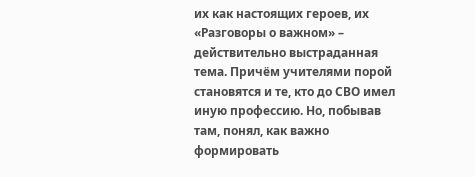их как настоящих героев, их «Разговоры о важном» – действительно выстраданная тема. Причём учителями порой становятся и те, кто до СВО имел иную профессию. Но, побывав там, понял, как важно формировать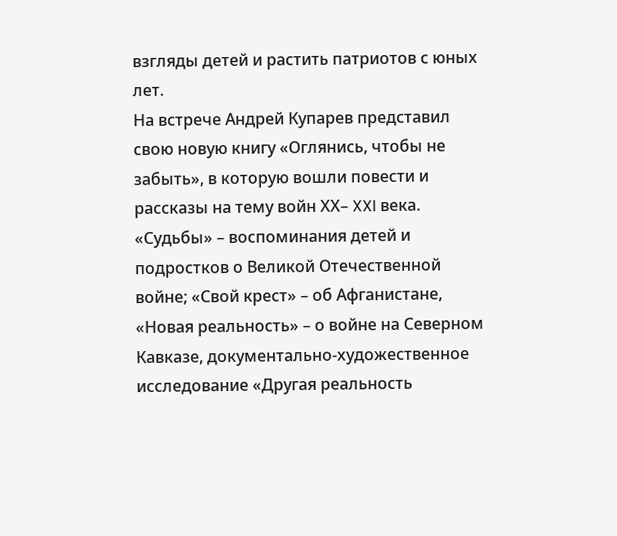взгляды детей и растить патриотов с юных лет.
На встрече Андрей Купарев представил свою новую книгу «Оглянись, чтобы не забыть», в которую вошли повести и рассказы на тему войн ХХ– XXI века. «Судьбы» – воспоминания детей и подростков о Великой Отечественной войне; «Свой крест» – об Афганистане, «Новая реальность» – о войне на Северном Кавказе, документально-художественное исследование «Другая реальность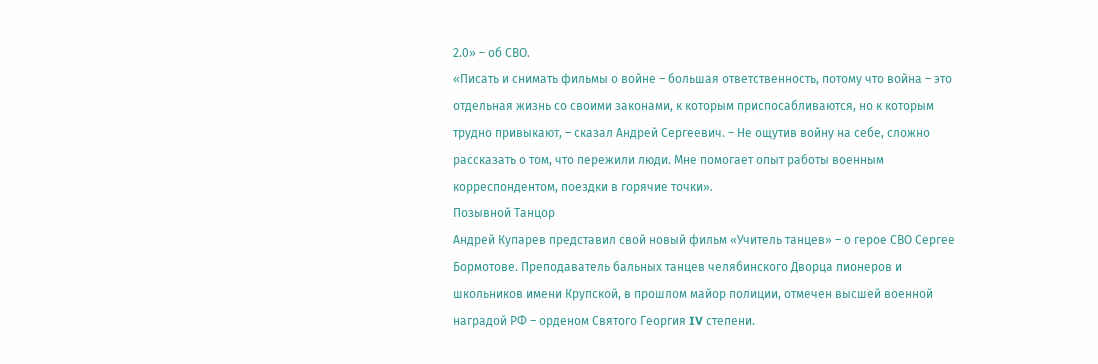2.0» – об СВО.
«Писать и снимать фильмы о войне – большая ответственность, потому что война – это отдельная жизнь со своими законами, к которым приспосабливаются, но к которым трудно привыкают, – сказал Андрей Сергеевич. – Не ощутив войну на себе, сложно рассказать о том, что пережили люди. Мне помогает опыт работы военным корреспондентом, поездки в горячие точки».
Позывной Танцор
Андрей Купарев представил свой новый фильм «Учитель танцев» – о герое СВО Сергее Бормотове. Преподаватель бальных танцев челябинского Дворца пионеров и школьников имени Крупской, в прошлом майор полиции, отмечен высшей военной наградой РФ – орденом Святого Георгия IV степени.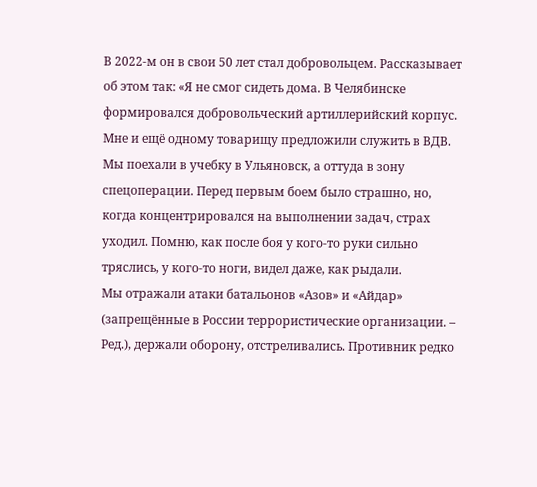В 2022-м он в свои 50 лет стал добровольцем. Рассказывает об этом так: «Я не смог сидеть дома. В Челябинске формировался добровольческий артиллерийский корпус. Мне и ещё одному товарищу предложили служить в ВДВ. Мы поехали в учебку в Ульяновск, а оттуда в зону спецоперации. Перед первым боем было страшно, но, когда концентрировался на выполнении задач, страх уходил. Помню, как после боя у кого-то руки сильно тряслись, у кого-то ноги, видел даже, как рыдали.
Мы отражали атаки батальонов «Азов» и «Айдар» (запрещённые в России террористические организации. – Ред.), держали оборону, отстреливались. Противник редко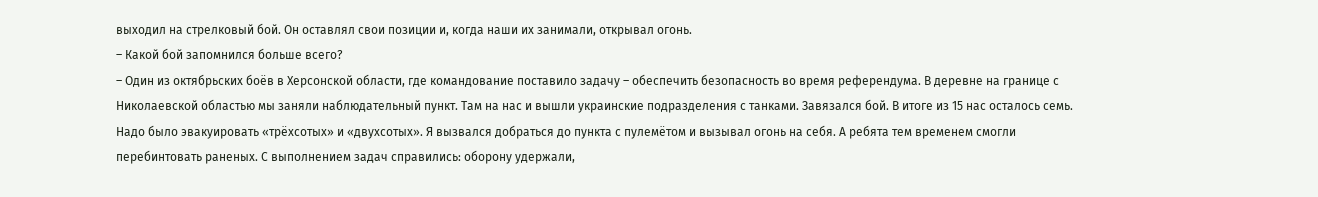выходил на стрелковый бой. Он оставлял свои позиции и, когда наши их занимали, открывал огонь.
– Какой бой запомнился больше всего?
– Один из октябрьских боёв в Херсонской области, где командование поставило задачу – обеспечить безопасность во время референдума. В деревне на границе с Николаевской областью мы заняли наблюдательный пункт. Там на нас и вышли украинские подразделения с танками. Завязался бой. В итоге из 15 нас осталось семь.
Надо было эвакуировать «трёхсотых» и «двухсотых». Я вызвался добраться до пункта с пулемётом и вызывал огонь на себя. А ребята тем временем смогли перебинтовать раненых. С выполнением задач справились: оборону удержали,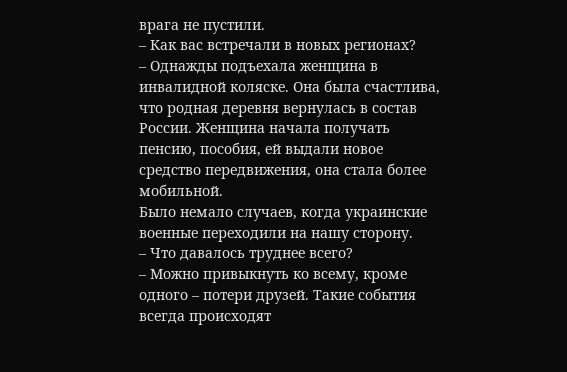врага не пустили.
– Как вас встречали в новых регионах?
– Однажды подъехала женщина в инвалидной коляске. Она была счастлива, что родная деревня вернулась в состав России. Женщина начала получать пенсию, пособия, ей выдали новое средство передвижения, она стала более мобильной.
Было немало случаев, когда украинские военные переходили на нашу сторону.
– Что давалось труднее всего?
– Можно привыкнуть ко всему, кроме одного – потери друзей. Такие события всегда происходят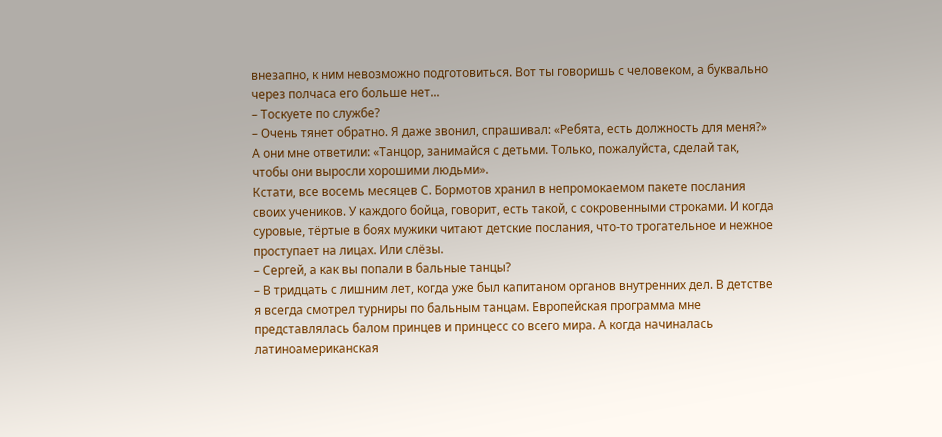внезапно, к ним невозможно подготовиться. Вот ты говоришь с человеком, а буквально через полчаса его больше нет...
– Тоскуете по службе?
– Очень тянет обратно. Я даже звонил, спрашивал: «Ребята, есть должность для меня?» А они мне ответили: «Танцор, занимайся с детьми. Только, пожалуйста, сделай так, чтобы они выросли хорошими людьми».
Кстати, все восемь месяцев С. Бормотов хранил в непромокаемом пакете послания своих учеников. У каждого бойца, говорит, есть такой, с сокровенными строками. И когда суровые, тёртые в боях мужики читают детские послания, что-то трогательное и нежное проступает на лицах. Или слёзы.
– Сергей, а как вы попали в бальные танцы?
– В тридцать с лишним лет, когда уже был капитаном органов внутренних дел. В детстве я всегда смотрел турниры по бальным танцам. Европейская программа мне представлялась балом принцев и принцесс со всего мира. А когда начиналась латиноамериканская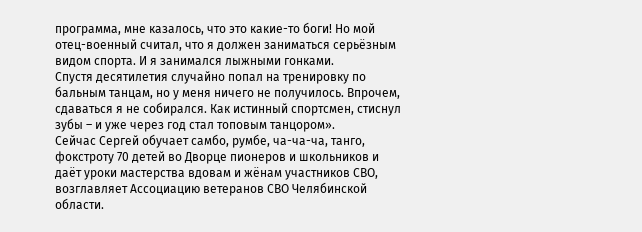программа, мне казалось, что это какие-то боги! Но мой отец-военный считал, что я должен заниматься серьёзным видом спорта. И я занимался лыжными гонками.
Спустя десятилетия случайно попал на тренировку по бальным танцам, но у меня ничего не получилось. Впрочем, сдаваться я не собирался. Как истинный спортсмен, стиснул зубы – и уже через год стал топовым танцором».
Сейчас Сергей обучает самбо, румбе, ча-ча-ча, танго, фокстроту 70 детей во Дворце пионеров и школьников и даёт уроки мастерства вдовам и жёнам участников СВО, возглавляет Ассоциацию ветеранов СВО Челябинской области.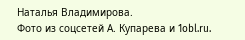Наталья Владимирова.
Фото из соцсетей А. Купарева и 1obl.ru.